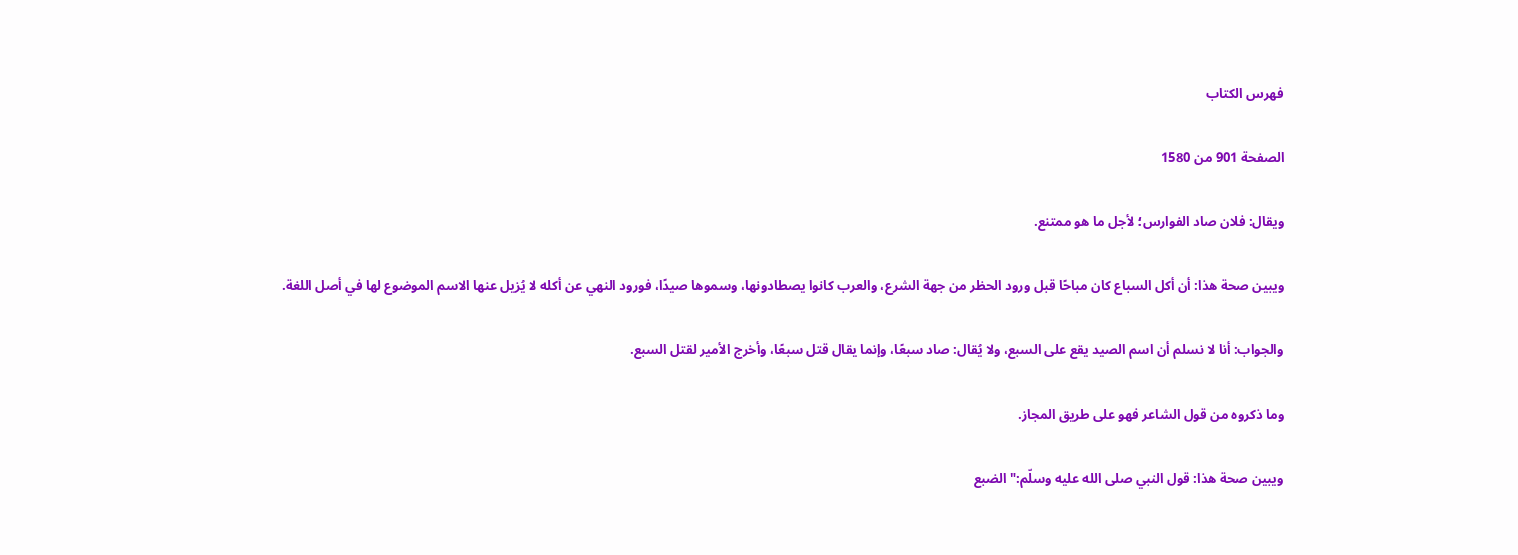فهرس الكتاب

الصفحة 901 من 1580

ويقال: فلان صاد الفوارس؛ لأجل ما هو ممتنع.

ويبين صحة هذا: أن أكل السباع كان مباحًا قبل ورود الحظر من جهة الشرع، والعرب كانوا يصطادونها، وسموها صيدًا، فورود النهي عن أكله لا يُزيل عنها الاسم الموضوع لها في أصل اللغة.

والجواب: أنا لا نسلم أن اسم الصيد يقع على السبع، ولا يُقال: صاد سبعًا، وإنما يقال قتل سبعًا، وأخرج الأمير لقتل السبع.

وما ذكروه من قول الشاعر فهو على طريق المجاز.

ويبين صحة هذا: قول النبي صلى الله عليه وسلّم:"الضبع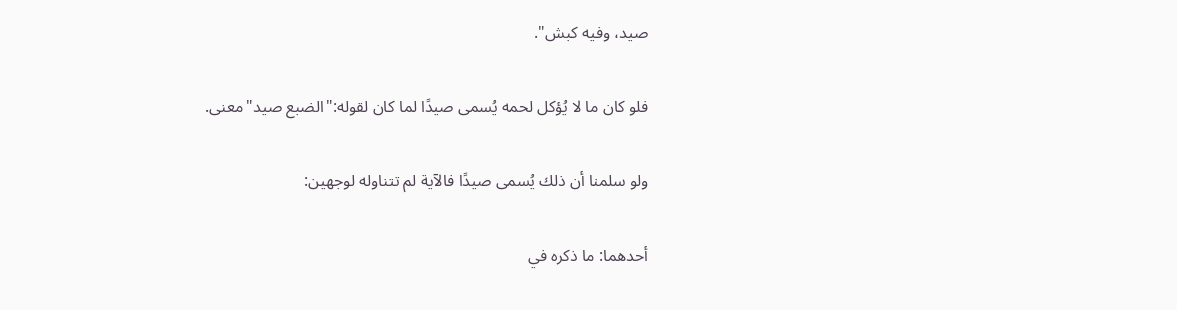صيد، وفيه كبش".

فلو كان ما لا يُؤكل لحمه يُسمى صيدًا لما كان لقوله:"الضبع صيد"معنى.

ولو سلمنا أن ذلك يُسمى صيدًا فالآية لم تتناوله لوجهين:

أحدهما: ما ذكره في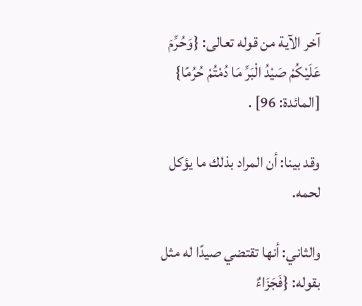آخر الآية من قوله تعالى: {وَحُرِّمَ عَلَيْكُمْ صَيْدُ الْبَرِّ مَا دُمْتُمْ حُرُمًا} [المائدة: 96] .

وقد بينا: أن المراد بذلك ما يؤكل لحمه.

والثاني: أنها تقتضي صيدًا له مثل بقوله: {فَجَزَاءٌ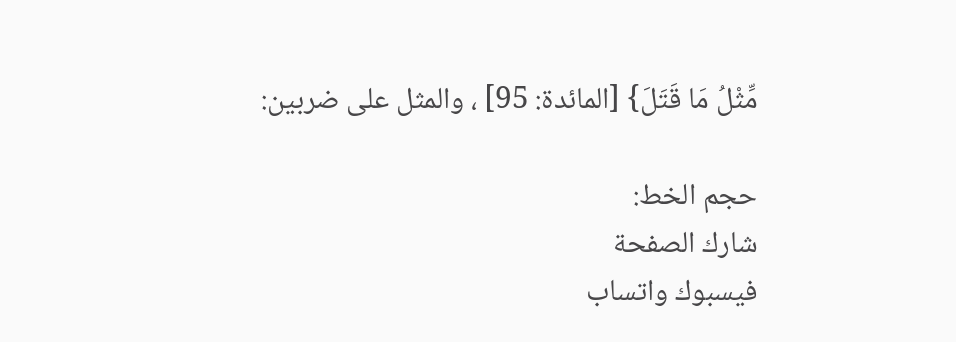مِّثْلُ مَا قَتَلَ} [المائدة: 95] ، والمثل على ضربين:

حجم الخط:
شارك الصفحة
فيسبوك واتساب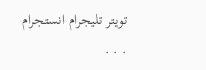تويتر تليجرام انستجرام
. . .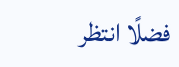فضلًا انتظر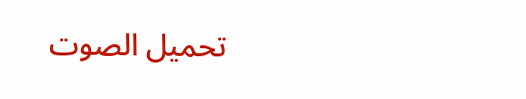تحميل الصوت